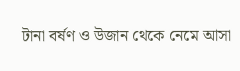টানা বর্ষণ ও উজান থেকে নেমে আসা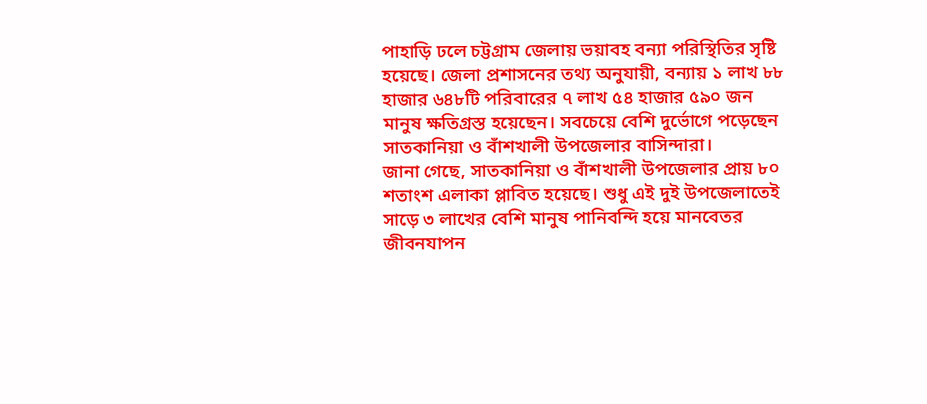পাহাড়ি ঢলে চট্টগ্রাম জেলায় ভয়াবহ বন্যা পরিস্থিতির সৃষ্টি হয়েছে। জেলা প্রশাসনের তথ্য অনুযায়ী, বন্যায় ১ লাখ ৮৮ হাজার ৬৪৮টি পরিবারের ৭ লাখ ৫৪ হাজার ৫৯০ জন মানুষ ক্ষতিগ্রস্ত হয়েছেন। সবচেয়ে বেশি দুর্ভোগে পড়েছেন সাতকানিয়া ও বাঁশখালী উপজেলার বাসিন্দারা।
জানা গেছে, সাতকানিয়া ও বাঁশখালী উপজেলার প্রায় ৮০ শতাংশ এলাকা প্লাবিত হয়েছে। শুধু এই দুই উপজেলাতেই সাড়ে ৩ লাখের বেশি মানুষ পানিবন্দি হয়ে মানবেতর জীবনযাপন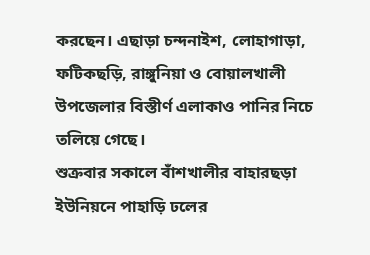করছেন। এছাড়া চন্দনাইশ, লোহাগাড়া, ফটিকছড়ি, রাঙ্গুনিয়া ও বোয়ালখালী উপজেলার বিস্তীর্ণ এলাকাও পানির নিচে তলিয়ে গেছে।
শুক্রবার সকালে বাঁশখালীর বাহারছড়া ইউনিয়নে পাহাড়ি ঢলের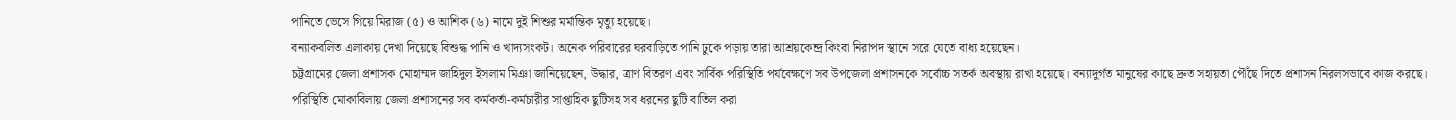পানিতে ভেসে গিয়ে মিরাজ (৫) ও আশিক (৬) নামে দুই শিশুর মর্মান্তিক মৃত্যু হয়েছে।
বন্যাকবলিত এলাকায় দেখা দিয়েছে বিশুদ্ধ পানি ও খাদ্যসংকট। অনেক পরিবারের ঘরবাড়িতে পানি ঢুকে পড়ায় তারা আশ্রয়কেন্দ্র কিংবা নিরাপদ স্থানে সরে যেতে বাধ্য হয়েছেন।
চট্টগ্রামের জেলা প্রশাসক মোহাম্মদ জাহিদুল ইসলাম মিঞা জানিয়েছেন, উদ্ধার, ত্রাণ বিতরণ এবং সার্বিক পরিস্থিতি পর্যবেক্ষণে সব উপজেলা প্রশাসনকে সর্বোচ্চ সতর্ক অবস্থায় রাখা হয়েছে। বন্যাদুর্গত মানুষের কাছে দ্রুত সহায়তা পৌঁছে দিতে প্রশাসন নিরলসভাবে কাজ করছে।
পরিস্থিতি মোকাবিলায় জেলা প্রশাসনের সব কর্মকর্তা-কর্মচারীর সাপ্তাহিক ছুটিসহ সব ধরনের ছুটি বাতিল করা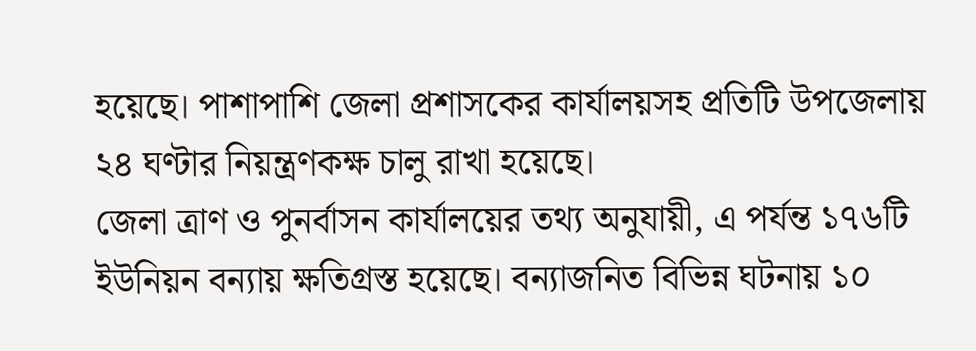হয়েছে। পাশাপাশি জেলা প্রশাসকের কার্যালয়সহ প্রতিটি উপজেলায় ২৪ ঘণ্টার নিয়ন্ত্রণকক্ষ চালু রাখা হয়েছে।
জেলা ত্রাণ ও পুনর্বাসন কার্যালয়ের তথ্য অনুযায়ী, এ পর্যন্ত ১৭৬টি ইউনিয়ন বন্যায় ক্ষতিগ্রস্ত হয়েছে। বন্যাজনিত বিভিন্ন ঘটনায় ১০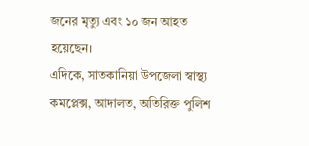জনের মৃত্যু এবং ১০ জন আহত হয়েছেন।
এদিকে, সাতকানিয়া উপজেলা স্বাস্থ্য কমপ্লেক্স, আদালত, অতিরিক্ত পুলিশ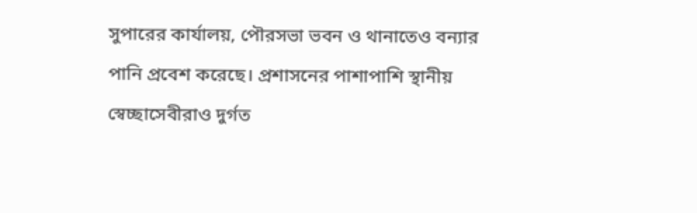সুপারের কার্যালয়, পৌরসভা ভবন ও থানাতেও বন্যার পানি প্রবেশ করেছে। প্রশাসনের পাশাপাশি স্থানীয় স্বেচ্ছাসেবীরাও দুর্গত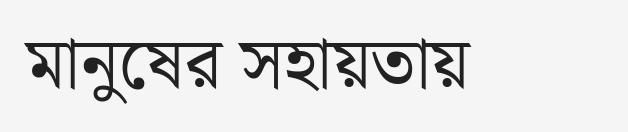মানুষের সহায়তায়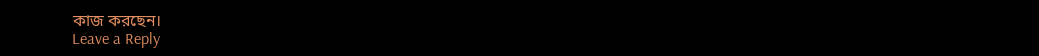কাজ করছেন।
Leave a Reply